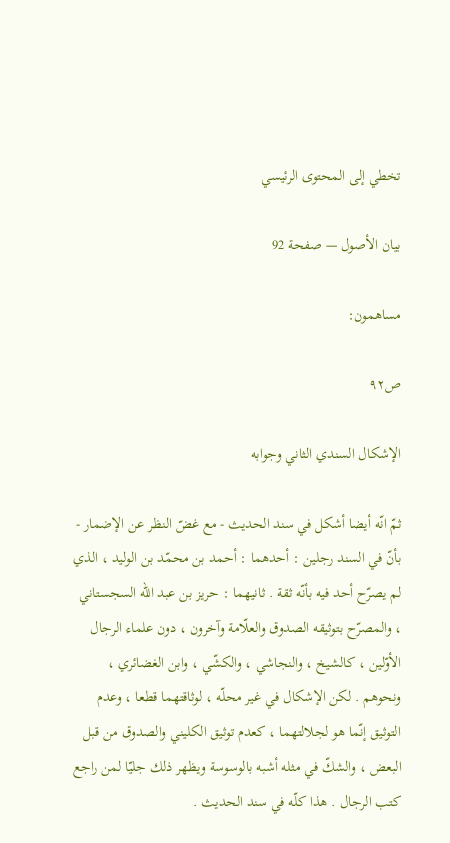تخطي إلى المحتوى الرئيسي

بيان الأصول — صفحة 92

مساهمون:

ص٩٢

الإشكال السندي الثاني وجوابه

ثمّ انّه أيضا أشكل في سند الحديث - مع غضّ النظر عن الإضمار - بأنّ في السند رجلين : أحدهما : أحمد بن محمّد بن الوليد ، الذي لم يصرّح أحد فيه بأنّه ثقة . ثانيهما : حريز بن عبد اللّه السجستاني ، والمصرّح بتوثيقه الصدوق والعلّامة وآخرون ، دون علماء الرجال الأوّلين ، كالشيخ ، والنجاشي ، والكشّي ، وابن الغضائري ، ونحوهم . لكن الإشكال في غير محلّه ، لوثاقتهما قطعا ، وعدم التوثيق إنّما هو لجلالتهما ، كعدم توثيق الكليني والصدوق من قبل البعض ، والشكّ في مثله أشبه بالوسوسة ويظهر ذلك جليّا لمن راجع كتب الرجال . هذا كلّه في سند الحديث .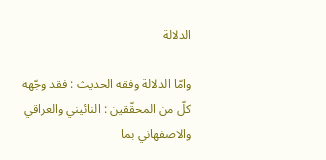الدلالة

وامّا الدلالة وفقه الحديث : فقد وجّهه كلّ من المحقّقين : النائيني والعراقي والاصفهاني بما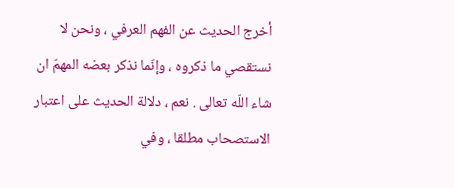أخرج الحديث عن الفهم العرفي ، ونحن لا نستقصي ما ذكروه ، وإنّما نذكر بعضه المهمّ ان شاء اللّه تعالى . نعم ، دلالة الحديث على اعتبار الاستصحاب مطلقا ، وفي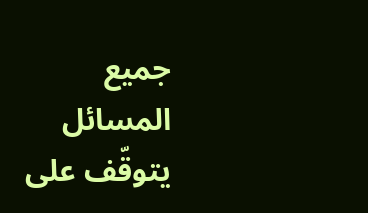جميع المسائل يتوقّف على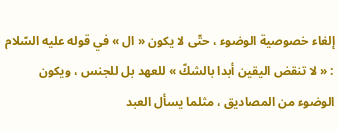إلغاء خصوصية الوضوء ، حتّى لا يكون « ال » في قوله عليه السّلام : « لا تنقض اليقين أبدا بالشكّ » للعهد بل للجنس ، ويكون الوضوء من المصاديق ، مثلما يسأل العبد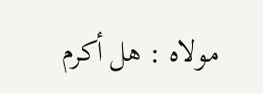مولاه : هل أكرم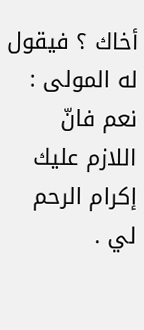أخاك ؟ فيقول له المولى : نعم فانّ اللازم عليك إكرام الرحم لي .